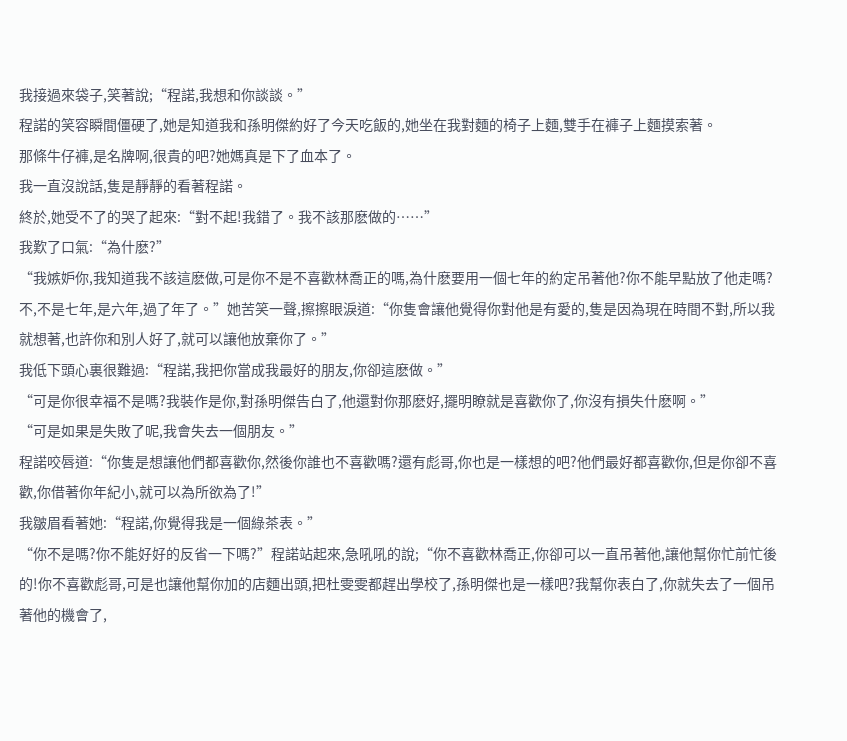我接過來袋子,笑著說;“程諾,我想和你談談。”
程諾的笑容瞬間僵硬了,她是知道我和孫明傑約好了今天吃飯的,她坐在我對麵的椅子上麵,雙手在褲子上麵摸索著。
那條牛仔褲,是名牌啊,很貴的吧?她媽真是下了血本了。
我一直沒說話,隻是靜靜的看著程諾。
終於,她受不了的哭了起來:“對不起!我錯了。我不該那麽做的……”
我歎了口氣:“為什麽?”
“我嫉妒你,我知道我不該這麽做,可是你不是不喜歡林喬正的嗎,為什麽要用一個七年的約定吊著他?你不能早點放了他走嗎?不,不是七年,是六年,過了年了。”她苦笑一聲,擦擦眼淚道:“你隻會讓他覺得你對他是有愛的,隻是因為現在時間不對,所以我就想著,也許你和別人好了,就可以讓他放棄你了。”
我低下頭心裏很難過:“程諾,我把你當成我最好的朋友,你卻這麽做。”
“可是你很幸福不是嗎?我裝作是你,對孫明傑告白了,他還對你那麽好,擺明瞭就是喜歡你了,你沒有損失什麽啊。”
“可是如果是失敗了呢,我會失去一個朋友。”
程諾咬唇道:“你隻是想讓他們都喜歡你,然後你誰也不喜歡嗎?還有彪哥,你也是一樣想的吧?他們最好都喜歡你,但是你卻不喜歡,你借著你年紀小,就可以為所欲為了!”
我皺眉看著她:“程諾,你覺得我是一個綠茶表。”
“你不是嗎?你不能好好的反省一下嗎?”程諾站起來,急吼吼的說;“你不喜歡林喬正,你卻可以一直吊著他,讓他幫你忙前忙後的!你不喜歡彪哥,可是也讓他幫你加的店麵出頭,把杜雯雯都趕出學校了,孫明傑也是一樣吧?我幫你表白了,你就失去了一個吊著他的機會了,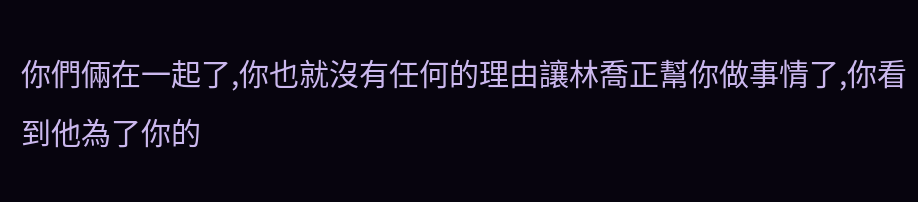你們倆在一起了,你也就沒有任何的理由讓林喬正幫你做事情了,你看到他為了你的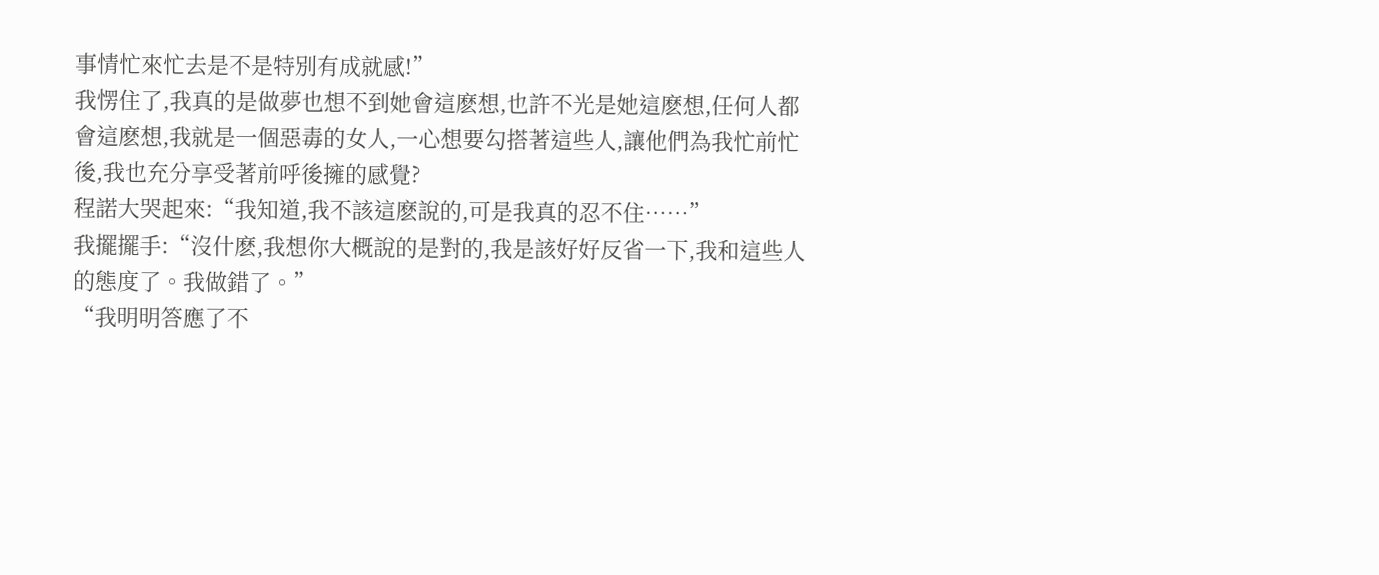事情忙來忙去是不是特別有成就感!”
我愣住了,我真的是做夢也想不到她會這麽想,也許不光是她這麽想,任何人都會這麽想,我就是一個惡毒的女人,一心想要勾搭著這些人,讓他們為我忙前忙後,我也充分享受著前呼後擁的感覺?
程諾大哭起來:“我知道,我不該這麽說的,可是我真的忍不住……”
我擺擺手:“沒什麽,我想你大概說的是對的,我是該好好反省一下,我和這些人的態度了。我做錯了。”
“我明明答應了不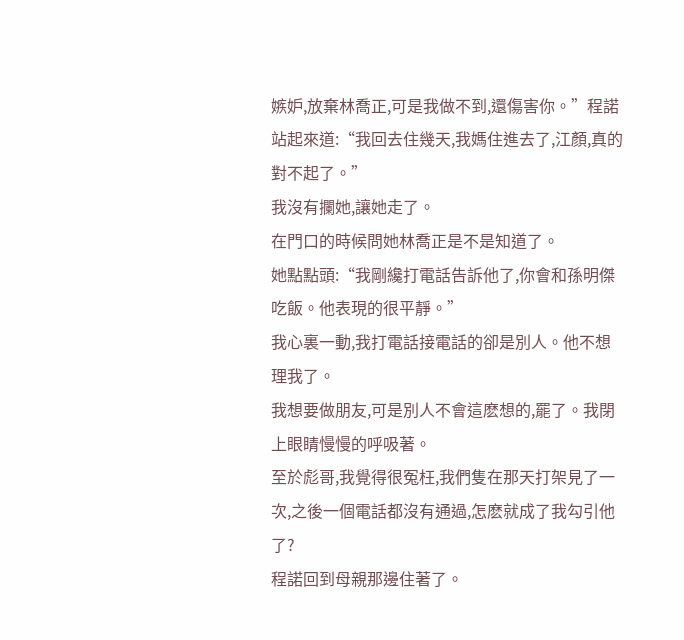嫉妒,放棄林喬正,可是我做不到,還傷害你。”程諾站起來道:“我回去住幾天,我媽住進去了,江顏,真的對不起了。”
我沒有攔她,讓她走了。
在門口的時候問她林喬正是不是知道了。
她點點頭:“我剛纔打電話告訴他了,你會和孫明傑吃飯。他表現的很平靜。”
我心裏一動,我打電話接電話的卻是別人。他不想理我了。
我想要做朋友,可是別人不會這麽想的,罷了。我閉上眼睛慢慢的呼吸著。
至於彪哥,我覺得很冤枉,我們隻在那天打架見了一次,之後一個電話都沒有通過,怎麽就成了我勾引他了?
程諾回到母親那邊住著了。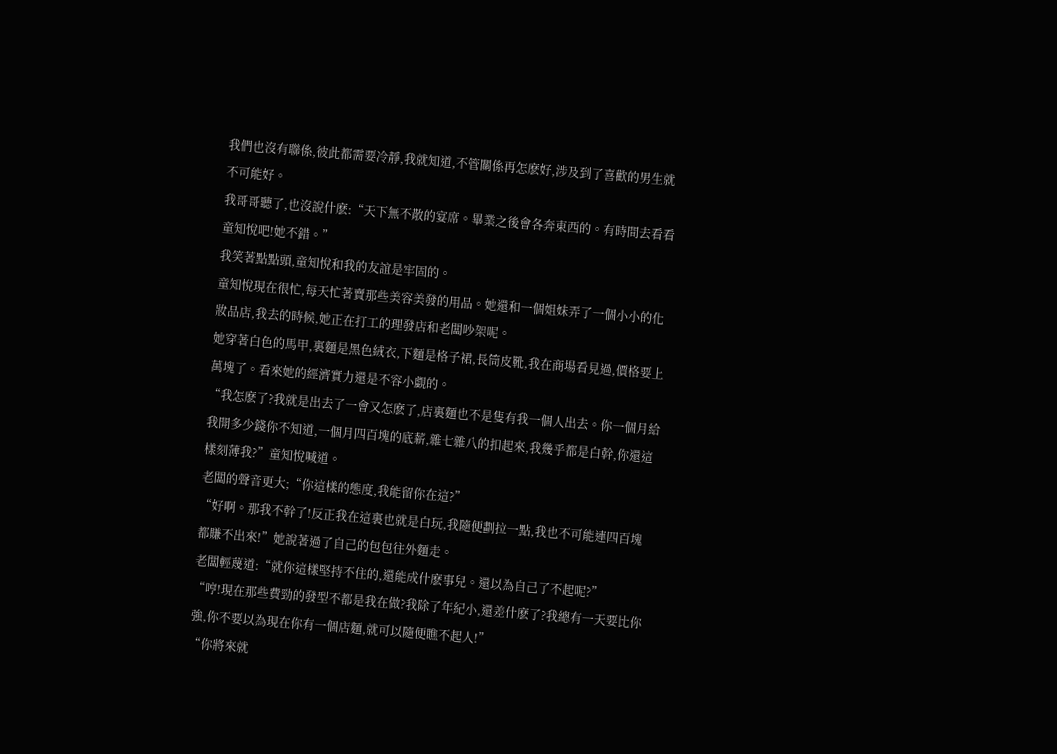我們也沒有聯係,彼此都需要冷靜,我就知道,不管關係再怎麽好,涉及到了喜歡的男生就不可能好。
我哥哥聽了,也沒說什麽:“天下無不散的宴席。畢業之後會各奔東西的。有時間去看看童知悅吧!她不錯。”
我笑著點點頭,童知悅和我的友誼是牢固的。
童知悅現在很忙,每天忙著賣那些美容美發的用品。她還和一個姐妹弄了一個小小的化妝品店,我去的時候,她正在打工的理發店和老闆吵架呢。
她穿著白色的馬甲,裏麵是黑色絨衣,下麵是格子裙,長筒皮靴,我在商場看見過,價格要上萬塊了。看來她的經濟實力還是不容小覷的。
“我怎麽了?我就是出去了一會又怎麽了,店裏麵也不是隻有我一個人出去。你一個月給我開多少錢你不知道,一個月四百塊的底薪,雜七雜八的扣起來,我幾乎都是白幹,你還這樣刻薄我?”童知悅喊道。
老闆的聲音更大;“你這樣的態度,我能留你在這?”
“好啊。那我不幹了!反正我在這裏也就是白玩,我隨便劃拉一點,我也不可能連四百塊都賺不出來!”她說著過了自己的包包往外麵走。
老闆輕蔑道:“就你這樣堅持不住的,還能成什麽事兒。還以為自己了不起呢?”
“哼!現在那些費勁的發型不都是我在做?我除了年紀小,還差什麽了?我總有一天要比你強,你不要以為現在你有一個店麵,就可以隨便瞧不起人!”
“你將來就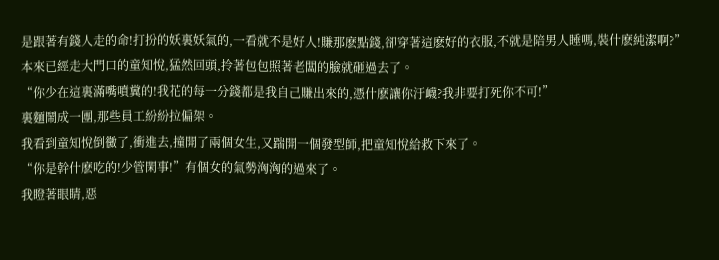是跟著有錢人走的命!打扮的妖裏妖氣的,一看就不是好人!賺那麽點錢,卻穿著這麽好的衣服,不就是陪男人睡嗎,裝什麽純潔啊?”
本來已經走大門口的童知悅,猛然回頭,拎著包包照著老闆的臉就砸過去了。
“你少在這裏滿嘴噴糞的!我花的每一分錢都是我自己賺出來的,憑什麽讓你汙衊?我非要打死你不可!”
裏麵鬧成一團,那些員工紛紛拉偏架。
我看到童知悅倒黴了,衝進去,撞開了兩個女生,又踹開一個發型師,把童知悅給救下來了。
“你是幹什麽吃的!少管閑事!”有個女的氣勢洶洶的過來了。
我瞪著眼睛,惡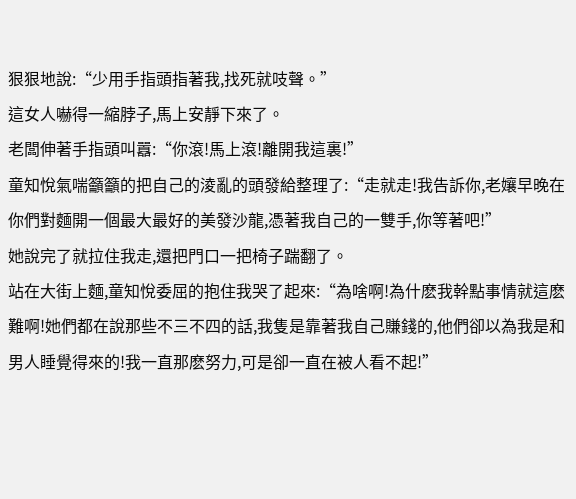狠狠地說:“少用手指頭指著我,找死就吱聲。”
這女人嚇得一縮脖子,馬上安靜下來了。
老闆伸著手指頭叫囂:“你滾!馬上滾!離開我這裏!”
童知悅氣喘籲籲的把自己的淩亂的頭發給整理了:“走就走!我告訴你,老孃早晚在你們對麵開一個最大最好的美發沙龍,憑著我自己的一雙手,你等著吧!”
她說完了就拉住我走,還把門口一把椅子踹翻了。
站在大街上麵,童知悅委屈的抱住我哭了起來:“為啥啊!為什麽我幹點事情就這麽難啊!她們都在說那些不三不四的話,我隻是靠著我自己賺錢的,他們卻以為我是和男人睡覺得來的!我一直那麽努力,可是卻一直在被人看不起!”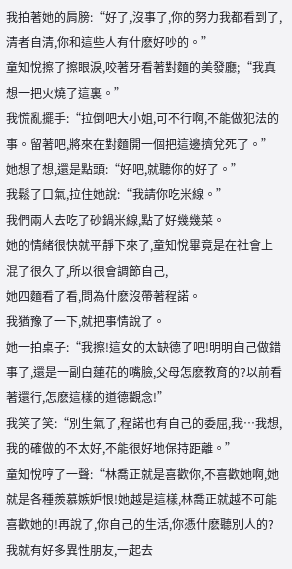我拍著她的肩膀:“好了,沒事了,你的努力我都看到了,清者自清,你和這些人有什麽好吵的。”
童知悅擦了擦眼淚,咬著牙看著對麵的美發廳;“我真想一把火燒了這裏。”
我慌亂擺手:“拉倒吧大小姐,可不行啊,不能做犯法的事。留著吧,將來在對麵開一個把這邊擠兌死了。”
她想了想,還是點頭:“好吧,就聽你的好了。”
我鬆了口氣,拉住她說:“我請你吃米線。”
我們兩人去吃了砂鍋米線,點了好幾幾菜。
她的情緒很快就平靜下來了,童知悅畢竟是在社會上混了很久了,所以很會調節自己,
她四麵看了看,問為什麽沒帶著程諾。
我猶豫了一下,就把事情說了。
她一拍桌子:“我擦!這女的太缺德了吧!明明自己做錯事了,還是一副白蓮花的嘴臉,父母怎麽教育的?以前看著還行,怎麽這樣的道德觀念!”
我笑了笑:“別生氣了,程諾也有自己的委屈,我…我想,我的確做的不太好,不能很好地保持距離。”
童知悅哼了一聲:“林喬正就是喜歡你,不喜歡她啊,她就是各種羨慕嫉妒恨!她越是這樣,林喬正就越不可能喜歡她的!再說了,你自己的生活,你憑什麽聽別人的?我就有好多異性朋友,一起去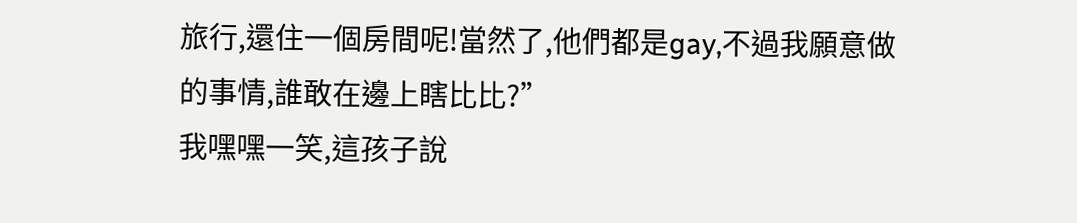旅行,還住一個房間呢!當然了,他們都是gay,不過我願意做的事情,誰敢在邊上瞎比比?”
我嘿嘿一笑,這孩子說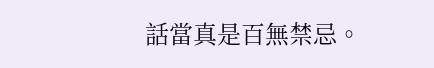話當真是百無禁忌。